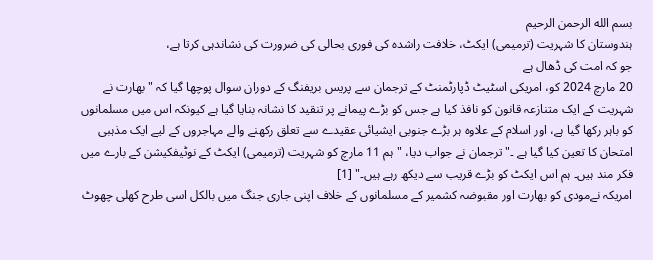بسم الله الرحمن الرحيم
ہندوستان کا شہریت (ترمیمی) ایکٹ، خلافت راشدہ کی فوری بحالی کی ضرورت کی نشاندہی کرتا ہے،
جو کہ امت کی ڈھال ہے
20 مارچ 2024 کو، امریکی اسٹیٹ ڈپارٹمنٹ کے ترجمان سے پریس بریفنگ کے دوران سوال پوچھا گیا کہ "بھارت نے شہریت کے ایک متنازعہ قانون کو نافذ کیا ہے جس کو بڑے پیمانے پر تنقید کا نشانہ بنایا گیا ہے کیونکہ اس میں مسلمانوں کو باہر رکھا گیا ہے، اور اسلام کے علاوہ ہر بڑے جنوبی ایشیائی عقیدے سے تعلق رکھنے والے مہاجروں کے لیے ایک مذہبی امتحان کا تعین کیا گیا ہے ۔" ترجمان نے جواب دیا، "ہم 11 مارچ کو شہریت (ترمیمی) ایکٹ کے نوٹیفکیشن کے بارے میں فکر مند ہیں۔ ہم اس ایکٹ کو بڑے قریب سے دیکھ رہے ہیں۔" [1]
امریکہ نےمودی کو بھارت اور مقبوضہ کشمیر کے مسلمانوں کے خلاف اپنی جاری جنگ میں بالکل اسی طرح کھلی چھوٹ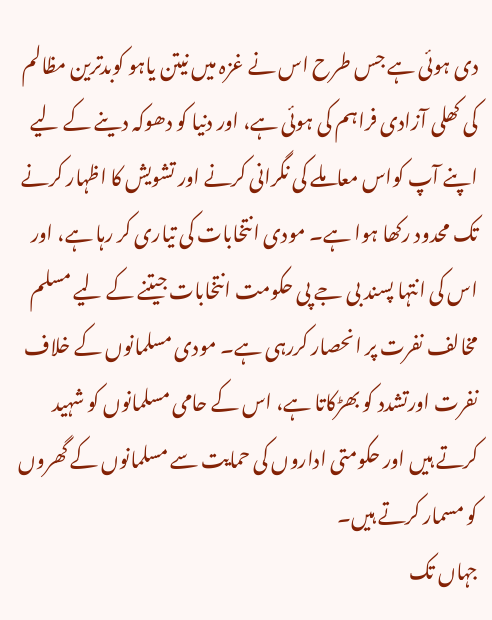دی ہوئی ہے جس طرح اس نے غزہ میں نیتن یاہو کوبدترین مظالم کی کھلی آزادی فراہم کی ہوئی ہے، اور دنیا کو دھوکہ دینے کے لیے اپنے آپ کواس معاملے کی نگرانی کرنے اور تشویش کا اظہار کرنے تک محدود رکھا ہوا ہے۔ مودی انتخابات کی تیاری کر رہا ہے، اور اس کی انتہا پسند بی جے پی حکومت انتخابات جیتنے کے لیے مسلم مخالف نفرت پر انحصار کررہی ہے۔ مودی مسلمانوں کے خلاف نفرت اورتشدد کو بھڑکاتا ہے، اس کے حامی مسلمانوں کو شہید کرتے ہیں اور حکومتی اداروں کی حمایت سے مسلمانوں کے گھروں کو مسمار کرتے ہیں۔
جہاں تک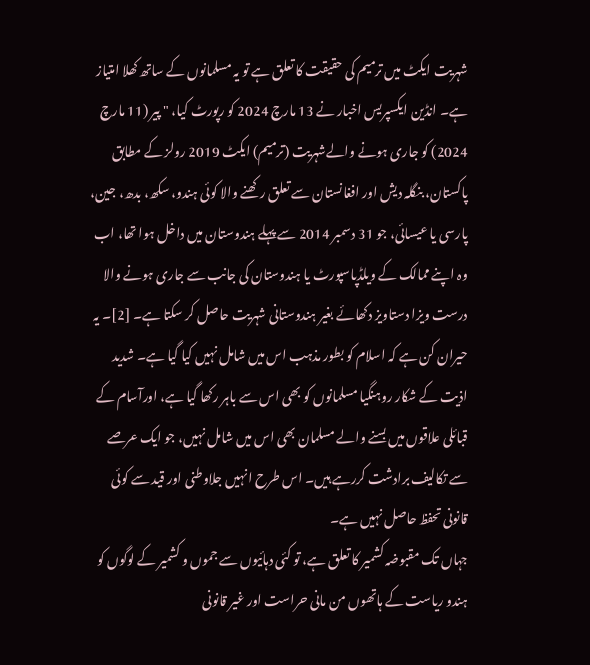شہریت ایکٹ میں ترمیم کی حقیقت کا تعلق ہے تو یہ مسلمانوں کے ساتھ کھلا امتیاز ہے۔ انڈین ایکسپریس اخبار نے 13 مارچ 2024 کو رپورٹ کیا، " پیر (11 مارچ 2024) کو جاری ہونے والےشہریت (ترمیم) ایکٹ 2019 رولز کے مطابق پاکستان، بنگلہ دیش اور افغانستان سے تعلق رکھنے والا کوئی ہندو، سکھ، بدھ، جین، پارسی یا عیسائی، جو 31 دسمبر 2014 سے پہلے ہندوستان میں داخل ہوا تھا، اب وہ اپنے ممالک کے ویلڈپاسپورٹ یا ہندوستان کی جانب سے جاری ہونے والا درست ویزا دستاویز دکھائے بغیر ہندوستانی شہریت حاصل کر سکتا ہے۔ [2]۔ یہ حیران کن ہے کہ اسلام کو بطور مذہب اس میں شامل نہیں کیا گیا ہے۔ شدید اذیت کے شکار روہنگیا مسلمانوں کو بھی اس سے باہر رکھا گیا ہے، اورآسام کے قبائلی علاقوں میں بسنے والے مسلمان بھی اس میں شامل نہیں، جو ایک عرصے سے تکالیف برادشت کررہے ہیں۔ اس طرح انہیں جلاوطنی اور قید سے کوئی قانونی تحفظ حاصل نہیں ہے۔
جہاں تک مقبوضہ کشمیر کا تعلق ہے، تو کئی دہائیوں سے جموں و کشمیر کے لوگوں کو ہندو ریاست کے ہاتھوں من مانی حراست اور غیر قانونی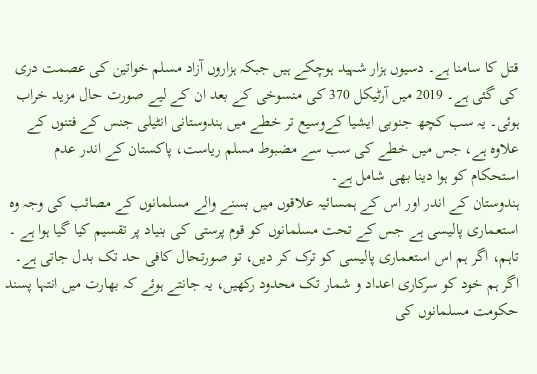قتل کا سامنا ہے۔ دسیوں ہزار شہید ہوچکے ہیں جبکہ ہزاروں آزاد مسلم خواتین کی عصمت دری کی گئی ہے۔ 2019 میں آرٹیکل 370 کی منسوخی کے بعد ان کے لیے صورت حال مزید خراب ہوئی۔ یہ سب کچھ جنوبی ایشیا کےوسیع تر خطے میں ہندوستانی انٹیلی جنس کے فتنوں کے علاوہ ہے، جس میں خطے کی سب سے مضبوط مسلم ریاست، پاکستان کے اندر عدم استحکام کو ہوا دینا بھی شامل ہے۔
ہندوستان کے اندر اور اس کے ہمسائیہ علاقوں میں بسنے والے مسلمانوں کے مصائب کی وجہ وہ استعماری پالیسی ہے جس کے تحت مسلمانوں کو قوم پرستی کی بنیاد پر تقسیم کیا گیا ہوا ہے ۔ تاہم، اگر ہم اس استعماری پالیسی کو ترک کر دیں، تو صورتحال کافی حد تک بدل جاتی ہے۔ اگر ہم خود کو سرکاری اعداد و شمار تک محدود رکھیں، یہ جانتے ہوئے کہ بھارت میں انتہا پسند حکومت مسلمانوں کی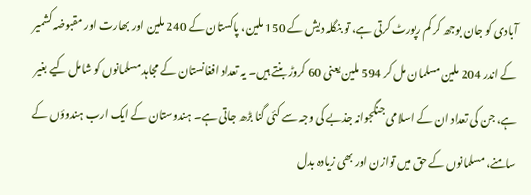آبادی کو جان بوجھ کر کم رپورٹ کرتی ہے، تو بنگلہ دیش کے 150 ملین، پاکستان کے 240 ملین اور بھارت اور مقبوضہ کشمیر کے اندر 204 ملین مسلمان مل کر 594 ملین یعنی 60 کروڑ بنتے ہیں۔ یہ تعداد افغانستان کے مجاہد مسلمانوں کو شامل کیے بغیر ہے، جن کی تعداد ان کے اسلامی جنگجوانہ جذبے کی وجہ سے کئی گنا بڑھ جاتی ہے۔ ہندوستان کے ایک ارب ہندوؤں کے سامنے، مسلمانوں کے حق میں توازن اور بھی زیادہ بدل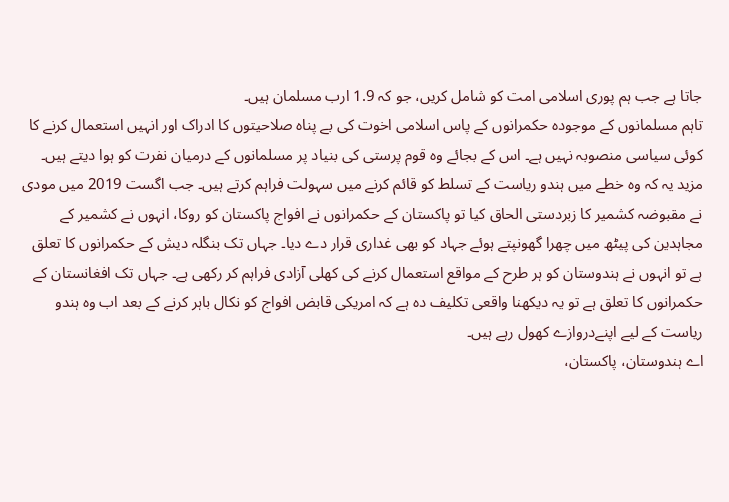جاتا ہے جب ہم پوری اسلامی امت کو شامل کریں، جو کہ 1.9 ارب مسلمان ہیں۔
تاہم مسلمانوں کے موجودہ حکمرانوں کے پاس اسلامی اخوت کی بے پناہ صلاحیتوں کا ادراک اور انہیں استعمال کرنے کا کوئی سیاسی منصوبہ نہیں ہے۔ اس کے بجائے وہ قوم پرستی کی بنیاد پر مسلمانوں کے درمیان نفرت کو ہوا دیتے ہیں۔ مزید یہ کہ وہ خطے میں ہندو ریاست کے تسلط کو قائم کرنے میں سہولت فراہم کرتے ہیں۔ جب اگست 2019 میں مودی نے مقبوضہ کشمیر کا زبردستی الحاق کیا تو پاکستان کے حکمرانوں نے افواج پاکستان کو روکا، انہوں نے کشمیر کے مجاہدین کی پیٹھ میں چھرا گھونپتے ہوئے جہاد کو بھی غداری قرار دے دیا۔ جہاں تک بنگلہ دیش کے حکمرانوں کا تعلق ہے تو انہوں نے ہندوستان کو ہر طرح کے مواقع استعمال کرنے کی کھلی آزادی فراہم کر رکھی ہے۔ جہاں تک افغانستان کے حکمرانوں کا تعلق ہے تو یہ دیکھنا واقعی تکلیف دہ ہے کہ امریکی قابض افواج کو نکال باہر کرنے کے بعد اب وہ ہندو ریاست کے لیے اپنےدروازے کھول رہے ہیں۔
اے ہندوستان، پاکستان،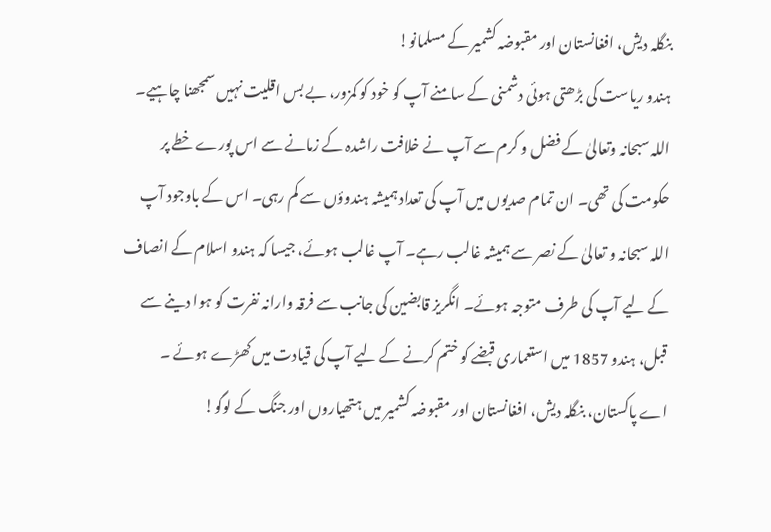بنگلہ دیش، افغانستان اور مقبوضہ کشمیر کے مسلمانو!
ہندو ریاست کی بڑھتی ہوئی دشمنی کے سامنے آپ کو خود کو کمزور، بے بس اقلیت نہیں سمجھنا چاہیے۔ اللہ سبحانہ وتعالیٰ کے فضل و کرم سے آپ نے خلافت راشدہ کے زمانے سے اس پورے خطے پر حکومت کی تھی۔ ان تمام صدیوں میں آپ کی تعداد ہمیشہ ہندوؤں سے کم رہی۔ اس کے باوجود آپ اللہ سبحانہ و تعالیٰ کے نصر سے ہمیشہ غالب رہے۔ آپ غالب ہوئے، جیسا کہ ہندو اسلام کے انصاف کے لیے آپ کی طرف متوجہ ہوئے۔ انگریز قابضین کی جانب سے فرقہ وارانہ نفرت کو ہوا دینے سے قبل، ہندو 1857 میں استعماری قبضے کو ختم کرنے کے لیے آپ کی قیادت میں کھڑے ہوئے ۔
اے پاکستان، بنگلہ دیش، افغانستان اور مقبوضہ کشمیر میں ہتھیاروں اور جنگ کے لوگو!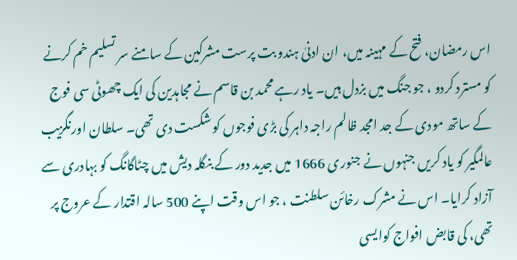اس رمضان، فتح کے مہینہ میں، ان ادنیٰ ہندو بت پرست مشرکین کے سامنے سر تسلیم خم کرنے کو مسترد کردو ، جو جنگ میں بزدل ہیں۔ یاد رہے محمد بن قاسم نے مجاہدین کی ایک چھوٹی سی فوج کے ساتھ مودی کے جد امجد ظالم راجہ داہر کی بڑی فوجوں کو شکست دی تھی۔ سلطان اورنگزیب عالمگیر کو یاد کریں جنہوں نے جنوری 1666 میں جدید دور کے بنگلہ دیش میں چٹاگانگ کو بہادری سے آزاد کرایا۔ اس نے مشرک رخائن سلطنت ، جو اس وقت اپنے 500 سالہ اقتدار کے عروج پر تھی، کی قابض افواج کوایسی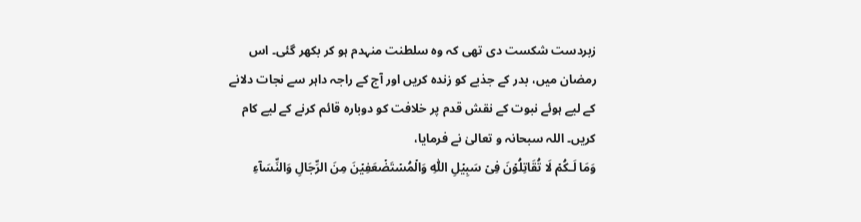زبردست شکست دی تھی کہ وہ سلطنت منہدم ہو کر بکھر گئی۔ اس رمضان میں، بدر کے جذبے کو زندہ کریں اور آج کے راجہ داہر سے نجات دلانے کے لیے ہوئے نبوت کے نقش قدم پر خلافت کو دوبارہ قائم کرنے کے لیے کام کریں۔ اللہ سبحانہ و تعالیٰ نے فرمایا،
وَمَا لَـكُمۡ لَا تُقَاتِلُوۡنَ فِىۡ سَبِيۡلِ اللّٰهِ وَالۡمُسۡتَضۡعَفِيۡنَ مِنَ الرِّجَالِ وَالنِّسَآءِ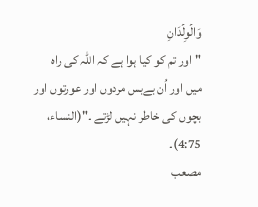وَالۡوِلۡدَانِ
"اور تم کو کیا ہوا ہے کہ اللہ کی راہ میں اور اُن بےبس مردوں اور عورتوں اور بچوں کی خاطر نہیں لڑتے ۔"(النساء، 4:75)۔
مصعب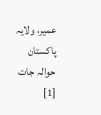عمیر، ولایہ پاکستان
حوالہ جات
[1]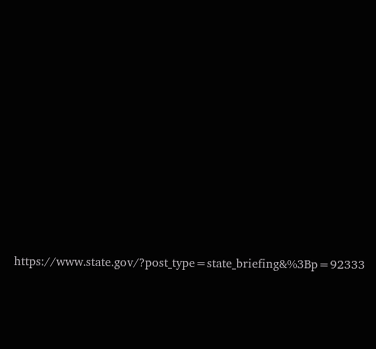https://www.state.gov/?post_type=state_briefing&%3Bp=92333